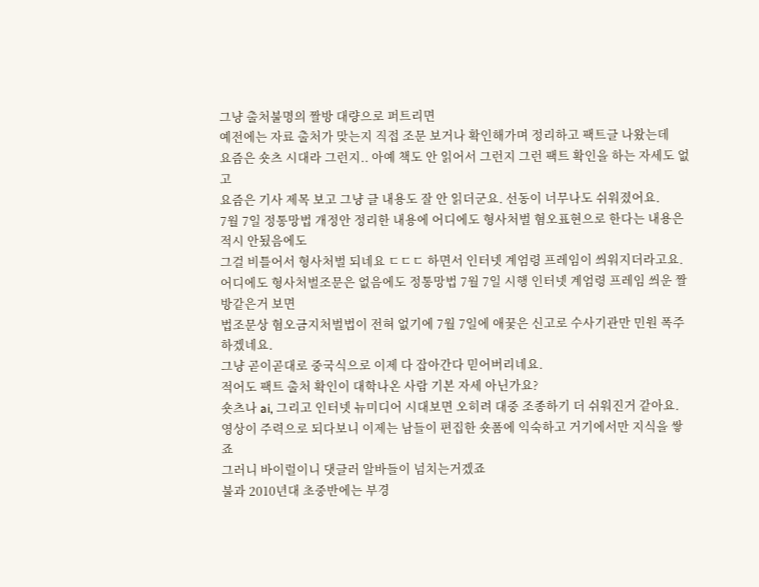그냥 출처불명의 짤방 대량으로 퍼트리면
예전에는 자료 출처가 맞는지 직접 조문 보거나 확인해가며 정리하고 팩트글 나왔는데
요즘은 숏츠 시대라 그런지.. 아예 책도 안 읽어서 그런지 그런 팩트 확인을 하는 자세도 없고
요즘은 기사 제목 보고 그냥 글 내용도 잘 안 읽더군요. 선동이 너무나도 쉬워졌어요.
7월 7일 정통망법 개정안 정리한 내용에 어디에도 형사처벌 혐오표현으로 한다는 내용은 적시 안됬음에도
그걸 비틀어서 형사처벌 되네요 ㄷㄷㄷ 하면서 인터넷 계엄령 프레임이 씌워지더라고요.
어디에도 형사처벌조문은 없음에도 정통망법 7월 7일 시행 인터넷 계엄령 프레임 씌운 짤방같은거 보면
법조문상 혐오금지처벌법이 전혀 없기에 7월 7일에 애꿏은 신고로 수사기관만 민원 폭주하겠네요.
그냥 곧이곧대로 중국식으로 이제 다 잡아간다 믿어버리네요.
적어도 팩트 출처 확인이 대학나온 사람 기본 자세 아닌가요?
숏츠나 ai, 그리고 인터넷 뉴미디어 시대보면 오히려 대중 조종하기 더 쉬워진거 같아요.
영상이 주력으로 되다보니 이제는 남들이 편집한 숏폼에 익숙하고 거기에서만 지식을 쌓죠
그러니 바이럴이니 댓글러 알바들이 넘치는거겠죠
불과 2010년대 초중반에는 부경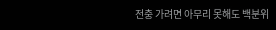전충 가려면 아무리 못해도 백분위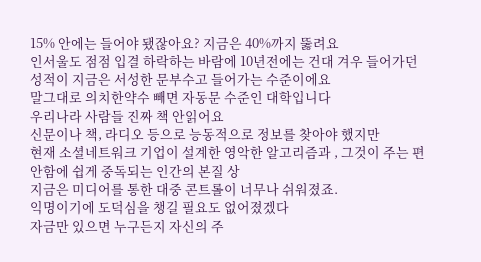15% 안에는 들어야 됐잖아요? 지금은 40%까지 뚫려요
인서울도 점점 입결 하락하는 바람에 10년전에는 건대 겨우 들어가던 성적이 지금은 서성한 문부수고 들어가는 수준이에요
말그대로 의치한약수 빼면 자동문 수준인 대학입니다
우리나라 사람들 진짜 책 안읽어요
신문이나 책, 라디오 등으로 능동적으로 정보를 찾아야 했지만
현재 소셜네트워크 기업이 설계한 영악한 알고리즘과 , 그것이 주는 편안함에 쉽게 중독되는 인간의 본질 상
지금은 미디어를 통한 대중 콘트롤이 너무나 쉬워졌죠.
익명이기에 도덕심을 챙길 필요도 없어졌겠다
자금만 있으면 누구든지 자신의 주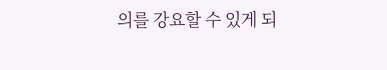의를 강요할 수 있게 되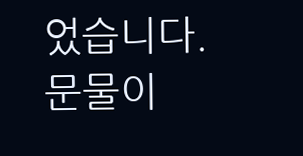었습니다.
문물이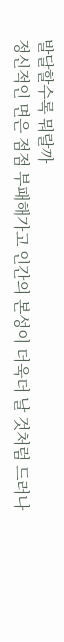발달할수록 뭐랄까
정신적인 면은 점점 부패해가고 인간의 본성이 더욱더 날 것처럼 드러나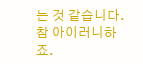는 것 같습니다.
참 아이러니하죠.